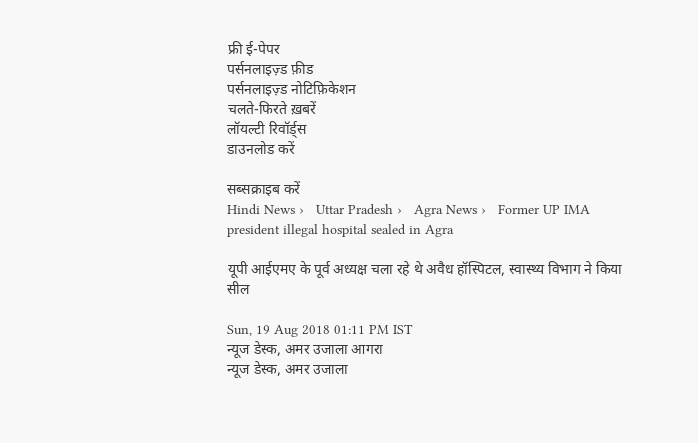फ्री ई-पेपर
पर्सनलाइज़्ड फ़ीड
पर्सनलाइज़्ड नोटिफ़िकेशन
चलते-फिरते ख़बरें
लॉयल्टी रिवॉर्ड्स
डाउनलोड करें

सब्सक्राइब करें
Hindi News ›   Uttar Pradesh ›   Agra News ›   Former UP IMA president illegal hospital sealed in Agra

यूपी आईएमए के पूर्व अध्यक्ष चला रहे थे अवैध हॉस्पिटल, स्वास्थ्य विभाग ने किया सील

Sun, 19 Aug 2018 01:11 PM IST
न्यूज डेस्क, अमर उजाला आगरा
न्यूज डेस्क, अमर उजाला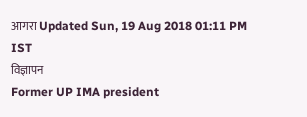आगरा Updated Sun, 19 Aug 2018 01:11 PM IST
विज्ञापन
Former UP IMA president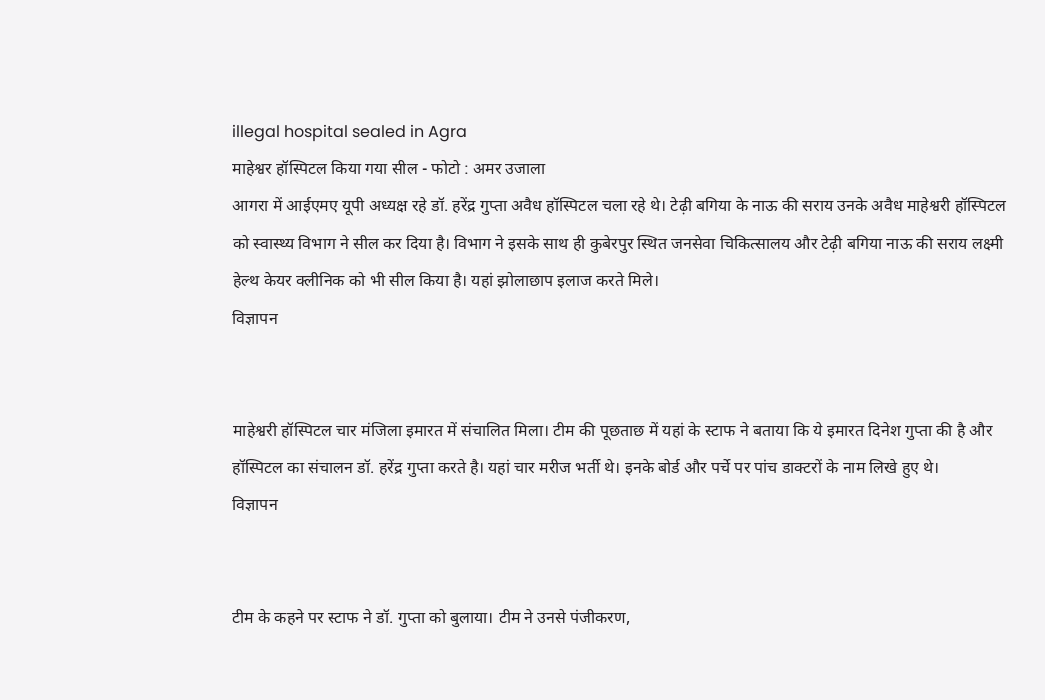illegal hospital sealed in Agra
माहेश्वर हॉस्पिटल किया गया सील - फोटो : अमर उजाला
आगरा में आईएमए यूपी अध्यक्ष रहे डॉ. हरेंद्र गुप्ता अवैध हॉस्पिटल चला रहे थे। टेढ़ी बगिया के नाऊ की सराय उनके अवैध माहेश्वरी हॉस्पिटल को स्वास्थ्य विभाग ने सील कर दिया है। विभाग ने इसके साथ ही कुबेरपुर स्थित जनसेवा चिकित्सालय और टेढ़ी बगिया नाऊ की सराय लक्ष्मी हेल्थ केयर क्लीनिक को भी सील किया है। यहां झोलाछाप इलाज करते मिले।
विज्ञापन


माहेश्वरी हॉस्पिटल चार मंजिला इमारत में संचालित मिला। टीम की पूछताछ में यहां के स्टाफ ने बताया कि ये इमारत दिनेश गुप्ता की है और हॉस्पिटल का संचालन डॉ. हरेंद्र गुप्ता करते है। यहां चार मरीज भर्ती थे। इनके बोर्ड और पर्चे पर पांच डाक्टरों के नाम लिखे हुए थे।
विज्ञापन


टीम के कहने पर स्टाफ ने डॉ. गुप्ता को बुलाया। टीम ने उनसे पंजीकरण,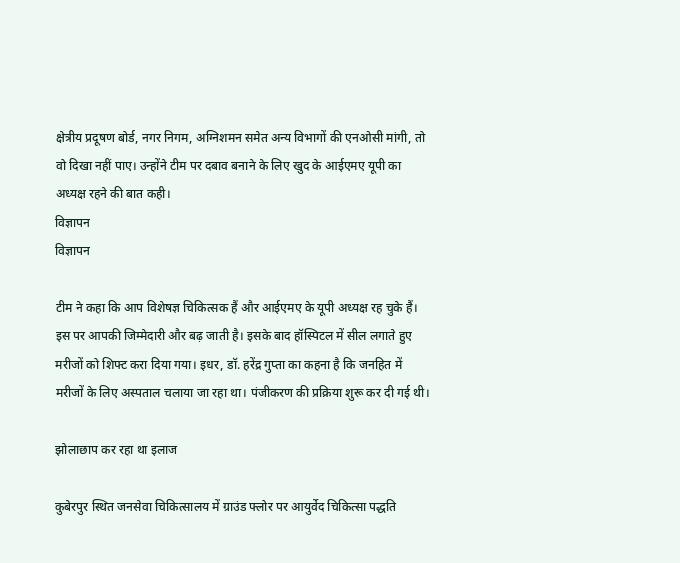क्षेत्रीय प्रदूषण बोर्ड, नगर निगम, अग्निशमन समेत अन्य विभागों की एनओसी मांगी, तो वो दिखा नहीं पाए। उन्होंने टीम पर दबाव बनाने के लिए खुद के आईएमए यूपी का अध्यक्ष रहने की बात कही।
विज्ञापन
विज्ञापन

टीम ने कहा कि आप विशेषज्ञ चिकित्सक हैं और आईएमए के यूपी अध्यक्ष रह चुके हैं। इस पर आपकी जिम्मेदारी और बढ़ जाती है। इसके बाद हॉस्पिटल में सील लगाते हुए मरीजों को शिफ्ट करा दिया गया। इधर, डॉ. हरेंद्र गुप्ता का कहना है कि जनहित में मरीजों के लिए अस्पताल चलाया जा रहा था। पंजीकरण की प्रक्रिया शुरू कर दी गई थी।

झोलाछाप कर रहा था इलाज

कुबेरपुर स्थित जनसेवा चिकित्सालय में ग्राउंड फ्लोर पर आयुर्वेद चिकित्सा पद्धति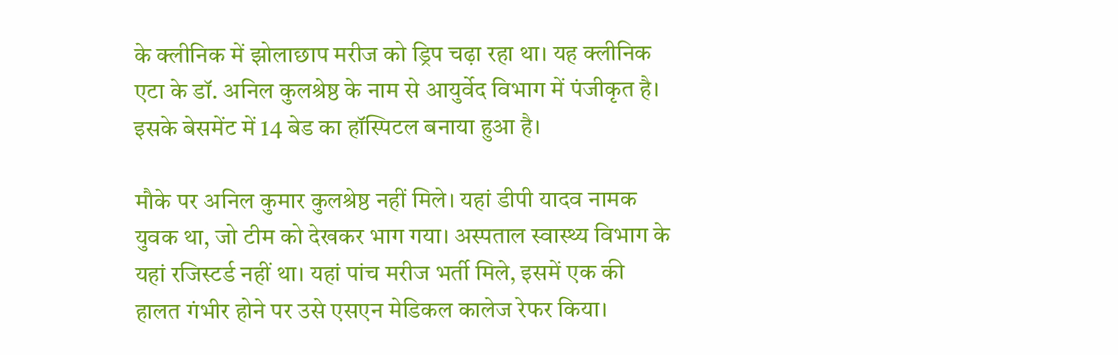के क्लीनिक में झोलाछाप मरीज को ड्रिप चढ़ा रहा था। यह क्लीनिक एटा के डॉ. अनिल कुलश्रेष्ठ के नाम से आयुर्वेद विभाग में पंजीकृत है। इसके बेसमेंट में 14 बेड का हॉस्पिटल बनाया हुआ है।

मौके पर अनिल कुमार कुलश्रेष्ठ नहीं मिले। यहां डीपी यादव नामक युवक था, जो टीम को देखकर भाग गया। अस्पताल स्वास्थ्य विभाग के यहां रजिस्टर्ड नहीं था। यहां पांच मरीज भर्ती मिले, इसमें एक की हालत गंभीर होने पर उसे एसएन मेडिकल कालेज रेफर किया।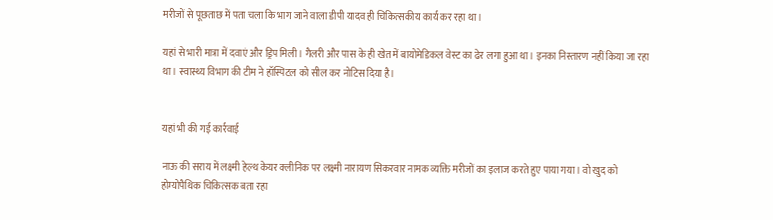मरीजों से पूछताछ में पता चला कि भाग जाने वाला डीपी यादव ही चिकित्सकीय कार्य कर रहा था।

यहां से भारी मात्रा में दवाएं और ड्रिप मिली। गैलरी और पास के ही खेत में बायोमेडिकल वेस्ट का ढेर लगा हुआ था। इनका निस्तारण नहीं किया जा रहा था। स्वास्थ्य विभाग की टीम ने हॉस्पिटल को सील कर नोटिस दिया है।


यहां भी की गई कार्रवाई

नाऊ की सराय में लक्ष्मी हेल्थ केयर क्लीनिक पर लक्ष्मी नारायण सिकरवार नामक व्यक्ति मरीजों का इलाज करते हुए पाया गया। वो खुद को होम्योपैथिक चिकित्सक बता रहा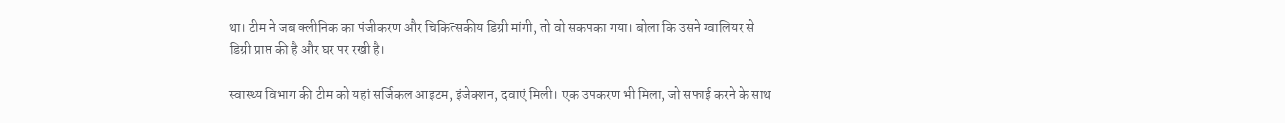था। टीम ने जब क्लीनिक का पंजीकरण और चिकित्सकीय डिग्री मांगी, तो वो सकपका गया। बोला कि उसने ग्वालियर से डिग्री प्राप्त की है और घर पर रखी है।

स्वास्थ्य विभाग की टीम को यहां सर्जिकल आइटम, इंजेक्शन, दवाएं मिली। एक उपकरण भी मिला, जो सफाई करने के साथ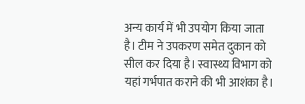अन्य कार्य में भी उपयोग किया जाता है। टीम ने उपकरण समेत दुकान को सील कर दिया है। स्वास्थ्य विभाग को यहां गर्भपात कराने की भी आशंका है।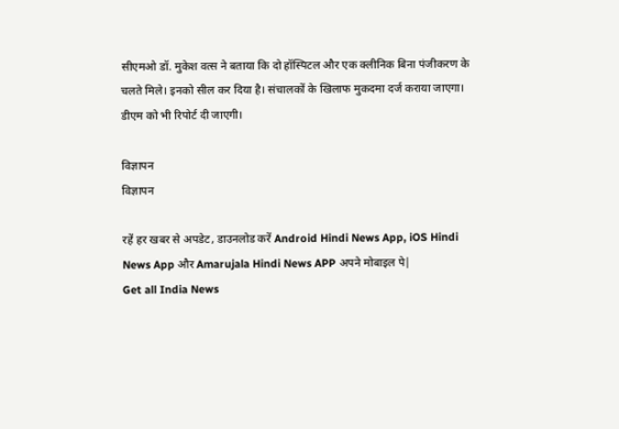सीएमओ डॉ. मुकेश वत्स ने बताया कि दो हॉस्पिटल और एक क्लीनिक बिना पंजीकरण के चलते मिले। इनको सील कर दिया है। संचालकों के खिलाफ मुकदमा दर्ज कराया जाएगा। डीएम को भी रिपोर्ट दी जाएगी।

विज्ञापन
विज्ञापन

रहें हर खबर से अपडेट, डाउनलोड करें Android Hindi News App, iOS Hindi News App और Amarujala Hindi News APP अपने मोबाइल पे|
Get all India News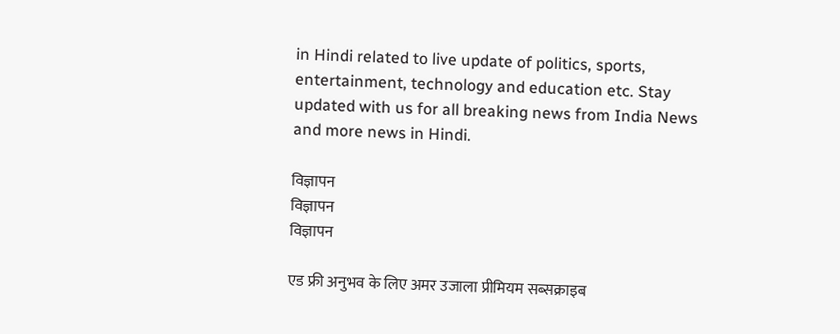in Hindi related to live update of politics, sports, entertainment, technology and education etc. Stay updated with us for all breaking news from India News and more news in Hindi.

विज्ञापन
विज्ञापन
विज्ञापन

एड फ्री अनुभव के लिए अमर उजाला प्रीमियम सब्सक्राइब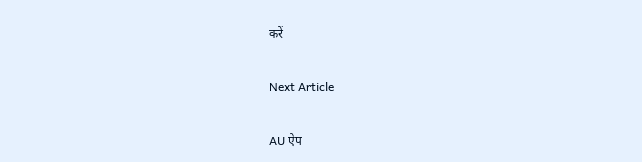करें

Next Article

AU ऐप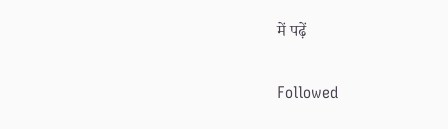में पढ़ें

Followed